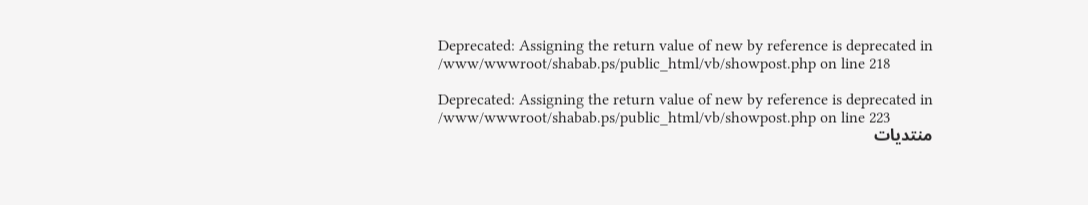Deprecated: Assigning the return value of new by reference is deprecated in /www/wwwroot/shabab.ps/public_html/vb/showpost.php on line 218

Deprecated: Assigning the return value of new by reference is deprecated in /www/wwwroot/shabab.ps/public_html/vb/showpost.php on line 223
منتديات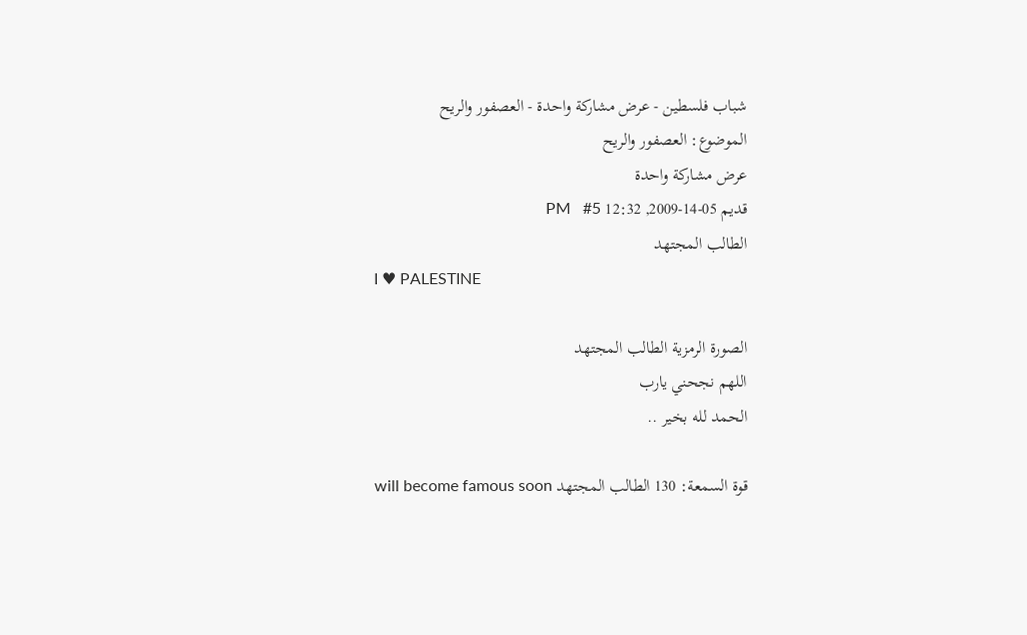شباب فلسطين - عرض مشاركة واحدة - العصفور والريح
الموضوع: العصفور والريح
عرض مشاركة واحدة
قديم 05-14-2009, 12:32 PM   #5
الطالب المجتهد
I ♥ PALESTINE

الصورة الرمزية الطالب المجتهد
اللهم نجحني يارب
الحمد لله بخير ..

قوة السمعة: 130 الطالب المجتهد will become famous soon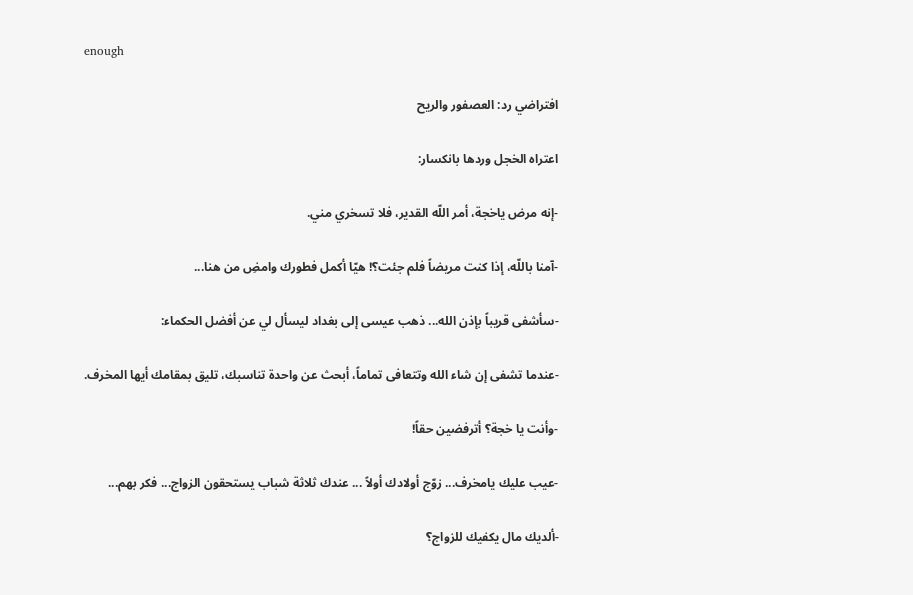enough

افتراضي رد: العصفور والريح

اعتراه الخجل وردها بانكسار:

-إنه مرض ياخجة، أمر اللّه القدير، فلا تسخري مني.

-آمنا باللّه، إذا كنت مريضاً فلم جئت؟! هيّا أكمل فطورك وامضِ من هنا...

-سأشفى قريباً بإذن الله... ذهب عيسى إلى بغداد ليسأل لي عن أفضل الحكماء:

-عندما تشفى إن شاء الله وتتعافى تماماً، أبحث عن واحدة تناسبك، تليق بمقامك أيها المخرف.

-وأنت يا خجة؟ أترفضين حقاً!

-عيب عليك يامخرف... زوّج أولادك أولاً ... عندك ثلاثة شباب يستحقون الزواج... فكر بهم...

-ألديك مال يكفيك للزواج؟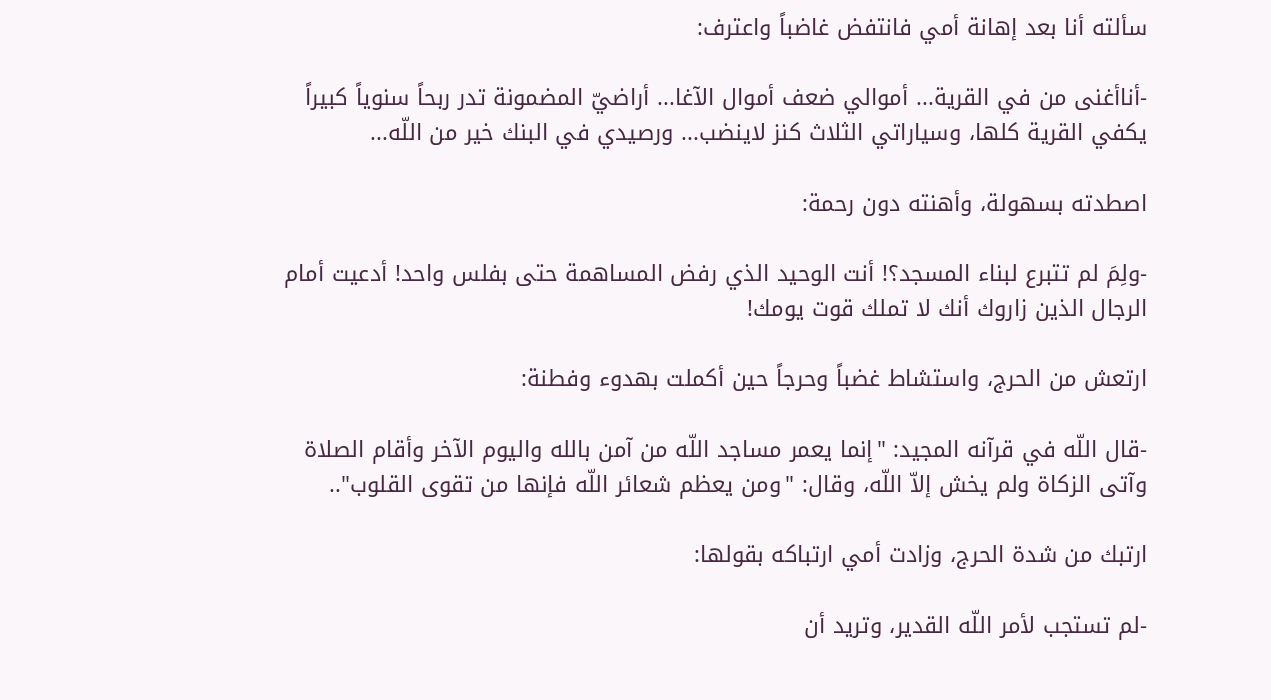سألته أنا بعد إهانة أمي فانتفض غاضباً واعترف:

-أناأغنى من في القرية... أموالي ضعف أموال الآغا... أراضيّ المضمونة تدر ربحاً سنوياً كبيراً يكفي القرية كلها، وسياراتي الثلاث كنز لاينضب... ورصيدي في البنك خير من اللّه...

اصطدته بسهولة، وأهنته دون رحمة:

-ولِمَ لم تتبرع لبناء المسجد؟! أنت الوحيد الذي رفض المساهمة حتى بفلس واحد! أدعيت أمام الرجال الذين زاروك أنك لا تملك قوت يومك!

ارتعش من الحرج، واستشاط غضباً وحرجاً حين أكملت بهدوء وفطنة:

-قال اللّه في قرآنه المجيد: "إنما يعمر مساجد اللّه من آمن بالله واليوم الآخر وأقام الصلاة وآتى الزكاة ولم يخش إلاّ اللّه، وقال: "ومن يعظم شعائر اللّه فإنها من تقوى القلوب"..

ارتبك من شدة الحرج، وزادت أمي ارتباكه بقولها:

-لم تستجب لأمر اللّه القدير، وتريد أن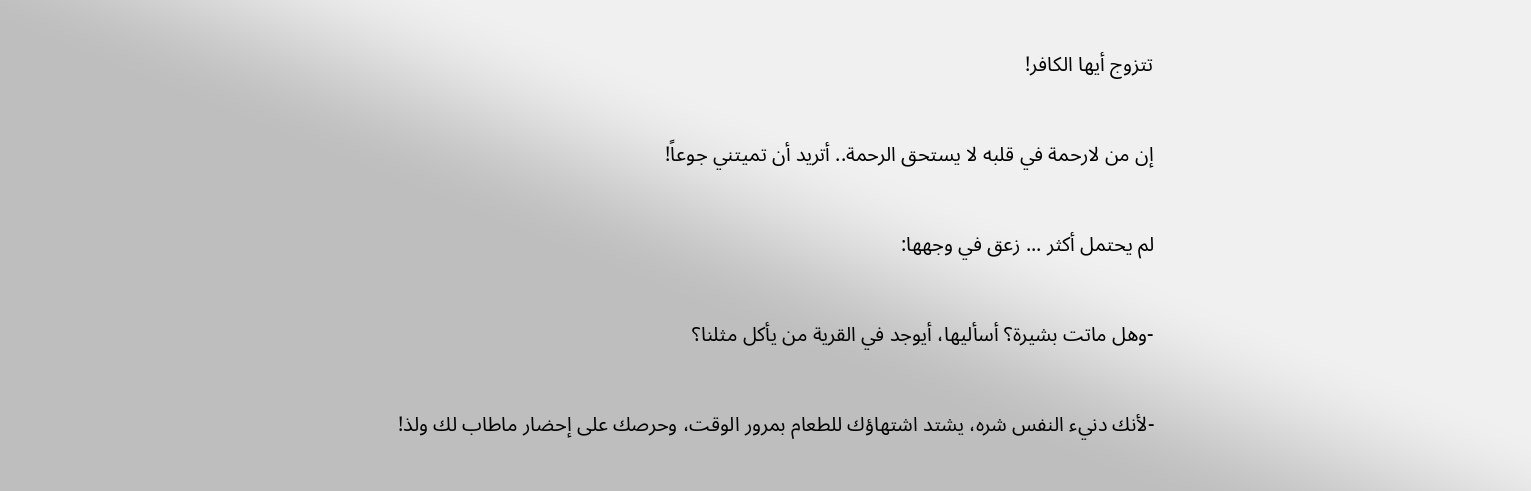تتزوج أيها الكافر!

إن من لارحمة في قلبه لا يستحق الرحمة.. أتريد أن تميتني جوعاً!

لم يحتمل أكثر ... زعق في وجهها:

-وهل ماتت بشيرة؟ أسأليها، أيوجد في القرية من يأكل مثلنا؟

-لأنك دنيء النفس شره، يشتد اشتهاؤك للطعام بمرور الوقت، وحرصك على إحضار ماطاب لك ولذ!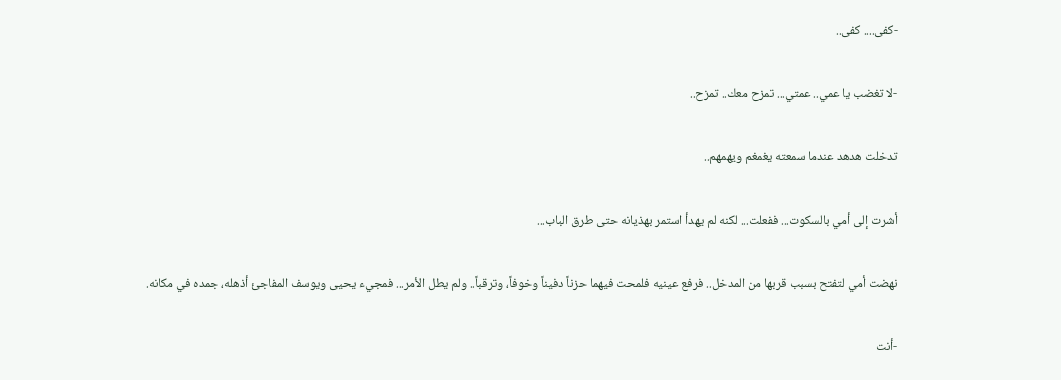-كفى.... كفى..

-لا تغضب يا عمي.. عمتي... تمزح معك.. تمزح..

تدخلت هدهد عندما سمعته يغمغم ويهمهم..

أشرت إلى أمي بالسكوت... ففعلت... لكنه لم يهدأ استمر بهذيانه حتى طرق الباب...

نهضت أمي لتفتح بسبب قربها من المدخل.. فرفع عينيه فلمحت فيهما حزناً دفيناً وخوفاً، وترقباً.. ولم يطل الأمر... فمجيء يحيى ويوسف المفاجئ أذهله، جمده في مكانه.

-أنت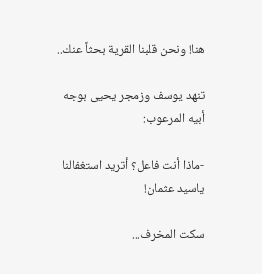هنا! ونحن قلبنا القرية بحثاً عنك..

تنهد يوسف وزمجر يحيى بوجه أبيه المرعوب:

-ماذا أنت فاعل؟ أتريد استغفالنا ياسيد عثمان!

سكت المخرف...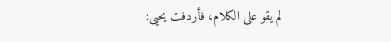لم يقو على الكلام، فأردفت يحيى: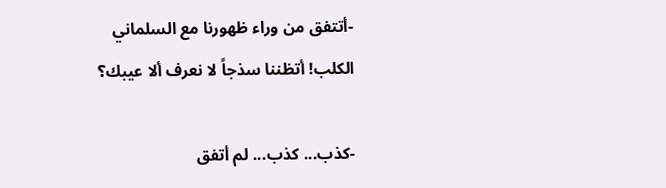-أتتفق من وراء ظهورنا مع السلماني الكلب! أتظننا سذجاً لا نعرف ألا عيبك؟

-كذب... كذب... لم أتفق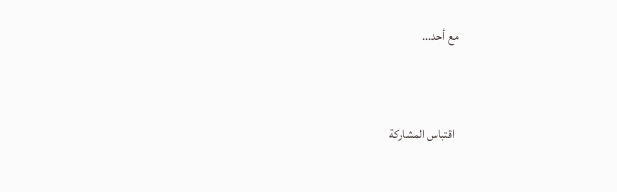مع أحد...


  اقتباس المشاركة